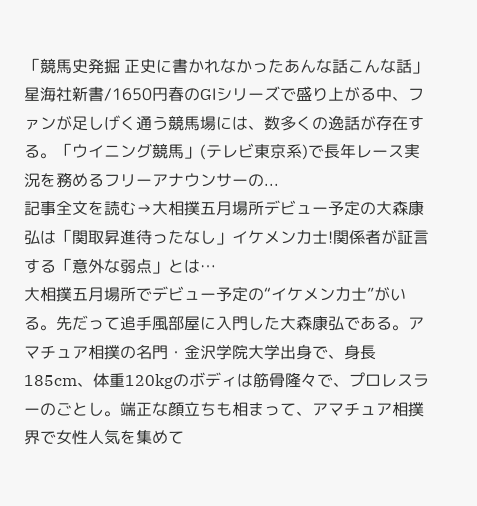「競馬史発掘 正史に書かれなかったあんな話こんな話」星海社新書/1650円春のGⅠシリーズで盛り上がる中、ファンが足しげく通う競馬場には、数多くの逸話が存在する。「ウイニング競馬」(テレビ東京系)で長年レース実況を務めるフリーアナウンサーの...
記事全文を読む→大相撲五月場所デビュー予定の大森康弘は「関取昇進待ったなし」イケメン力士!関係者が証言する「意外な弱点」とは…
大相撲五月場所でデビュー予定の“イケメン力士”がいる。先だって追手風部屋に入門した大森康弘である。アマチュア相撲の名門・金沢学院大学出身で、身長185cm、体重120kgのボディは筋骨隆々で、プロレスラーのごとし。端正な顔立ちも相まって、アマチュア相撲界で女性人気を集めて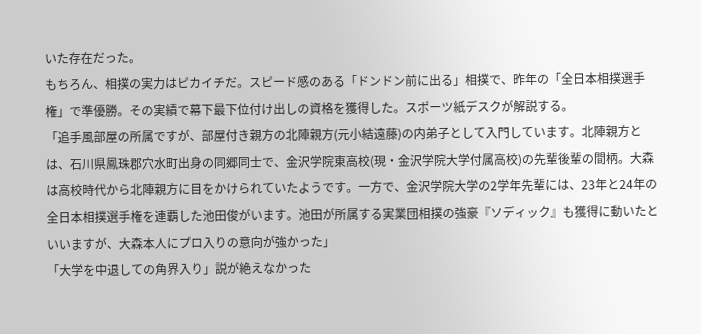いた存在だった。
もちろん、相撲の実力はピカイチだ。スピード感のある「ドンドン前に出る」相撲で、昨年の「全日本相撲選手権」で準優勝。その実績で幕下最下位付け出しの資格を獲得した。スポーツ紙デスクが解説する。
「追手風部屋の所属ですが、部屋付き親方の北陣親方(元小結遠藤)の内弟子として入門しています。北陣親方とは、石川県鳳珠郡穴水町出身の同郷同士で、金沢学院東高校(現・金沢学院大学付属高校)の先輩後輩の間柄。大森は高校時代から北陣親方に目をかけられていたようです。一方で、金沢学院大学の2学年先輩には、23年と24年の全日本相撲選手権を連覇した池田俊がいます。池田が所属する実業団相撲の強豪『ソディック』も獲得に動いたといいますが、大森本人にプロ入りの意向が強かった」
「大学を中退しての角界入り」説が絶えなかった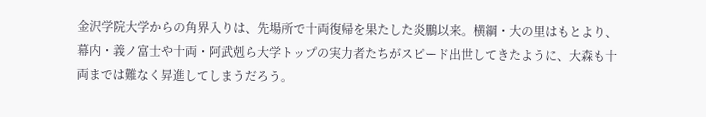金沢学院大学からの角界入りは、先場所で十両復帰を果たした炎鵬以来。横綱・大の里はもとより、幕内・義ノ富士や十両・阿武剋ら大学トップの実力者たちがスピード出世してきたように、大森も十両までは難なく昇進してしまうだろう。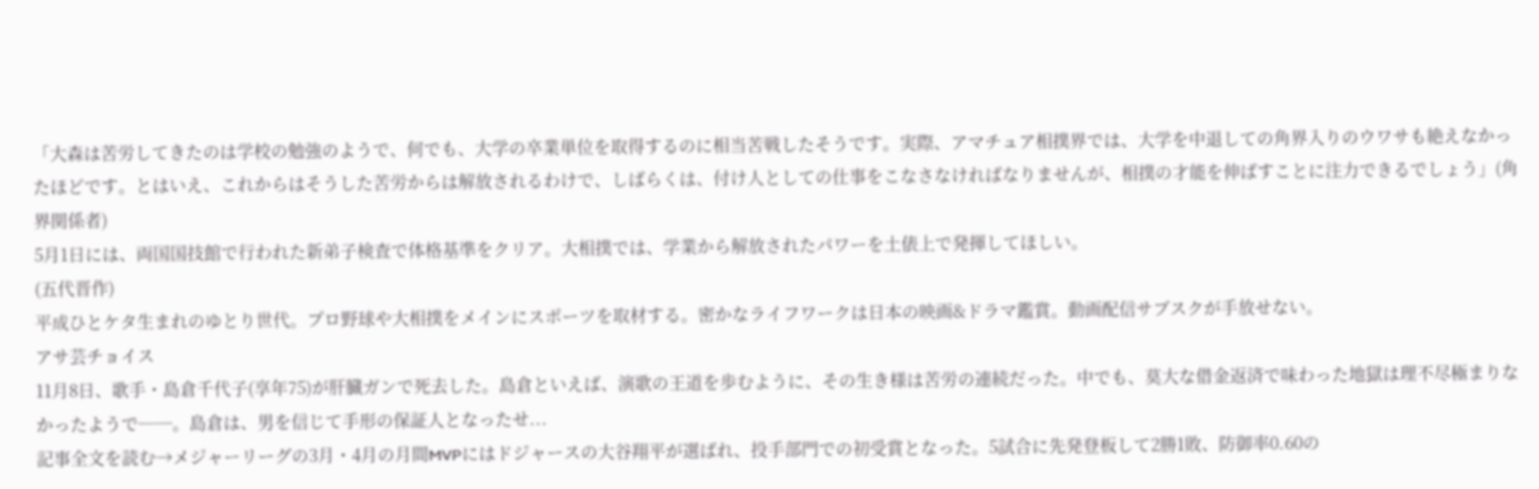「大森は苦労してきたのは学校の勉強のようで、何でも、大学の卒業単位を取得するのに相当苦戦したそうです。実際、アマチュア相撲界では、大学を中退しての角界入りのウワサも絶えなかったほどです。とはいえ、これからはそうした苦労からは解放されるわけで、しばらくは、付け人としての仕事をこなさなければなりませんが、相撲の才能を伸ばすことに注力できるでしょう」(角界関係者)
5月1日には、両国国技館で行われた新弟子検査で体格基準をクリア。大相撲では、学業から解放されたパワーを土俵上で発揮してほしい。
(五代晋作)
平成ひとケタ生まれのゆとり世代。プロ野球や大相撲をメインにスポーツを取材する。密かなライフワークは日本の映画&ドラマ鑑賞。動画配信サブスクが手放せない。
アサ芸チョイス
11月8日、歌手・島倉千代子(享年75)が肝臓ガンで死去した。島倉といえば、演歌の王道を歩むように、その生き様は苦労の連続だった。中でも、莫大な借金返済で味わった地獄は理不尽極まりなかったようで──。島倉は、男を信じて手形の保証人となったせ...
記事全文を読む→メジャーリーグの3月・4月の月間MVPにはドジャースの大谷翔平が選ばれ、投手部門での初受賞となった。5試合に先発登板して2勝1敗、防御率0.60の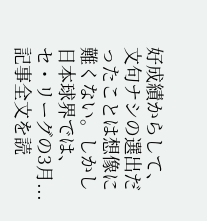好成績からして、文句ナシの選出だったことは想像に難くない。しかし日本球界では、セ・リーグの3月...
記事全文を読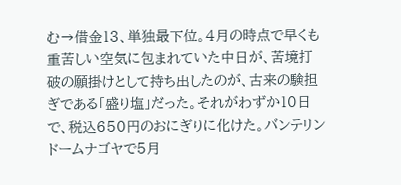む→借金13、単独最下位。4月の時点で早くも重苦しい空気に包まれていた中日が、苦境打破の願掛けとして持ち出したのが、古来の験担ぎである「盛り塩」だった。それがわずか10日で、税込650円のおにぎりに化けた。バンテリンドームナゴヤで5月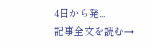4日から発...
記事全文を読む→